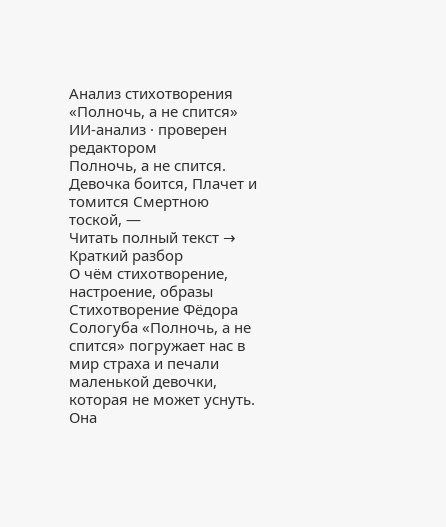Анализ стихотворения «Полночь, а не спится»
ИИ-анализ · проверен редактором
Полночь, а не спится. Девочка боится, Плачет и томится Смертною тоской, —
Читать полный текст →
Краткий разбор
О чём стихотворение, настроение, образы
Стихотворение Фёдора Сологуба «Полночь, а не спится» погружает нас в мир страха и печали маленькой девочки, которая не может уснуть. Она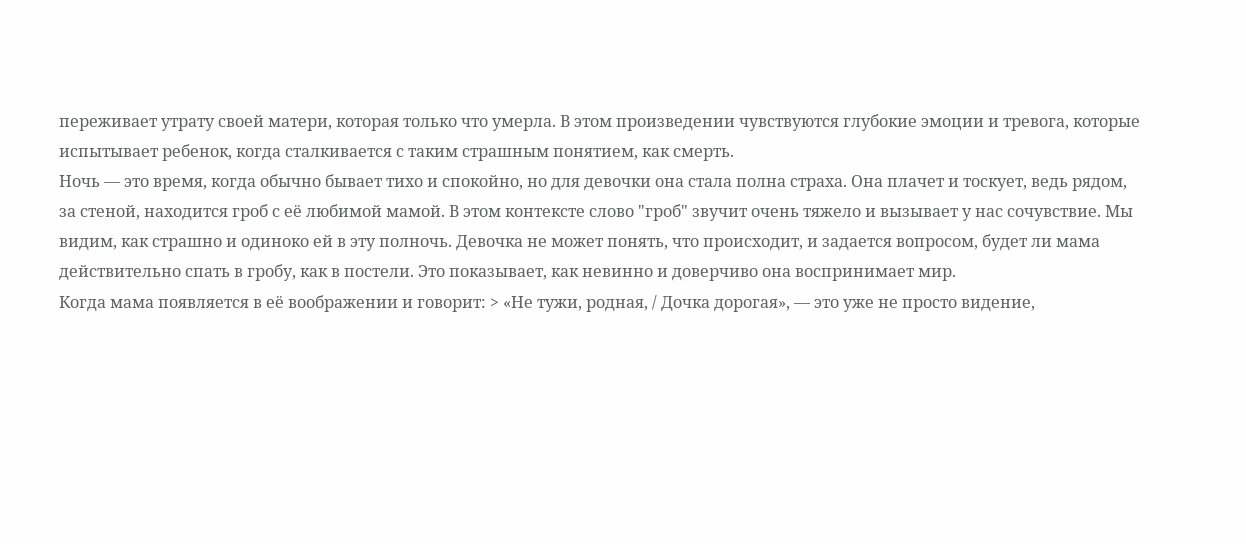переживает утрату своей матери, которая только что умерла. В этом произведении чувствуются глубокие эмоции и тревога, которые испытывает ребенок, когда сталкивается с таким страшным понятием, как смерть.
Ночь — это время, когда обычно бывает тихо и спокойно, но для девочки она стала полна страха. Она плачет и тоскует, ведь рядом, за стеной, находится гроб с её любимой мамой. В этом контексте слово "гроб" звучит очень тяжело и вызывает у нас сочувствие. Мы видим, как страшно и одиноко ей в эту полночь. Девочка не может понять, что происходит, и задается вопросом, будет ли мама действительно спать в гробу, как в постели. Это показывает, как невинно и доверчиво она воспринимает мир.
Когда мама появляется в её воображении и говорит: > «Не тужи, родная, / Дочка дорогая», — это уже не просто видение,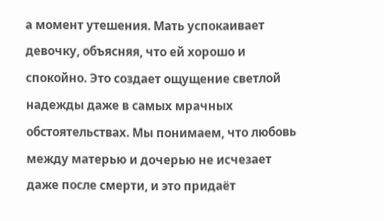а момент утешения. Мать успокаивает девочку, объясняя, что ей хорошо и спокойно. Это создает ощущение светлой надежды даже в самых мрачных обстоятельствах. Мы понимаем, что любовь между матерью и дочерью не исчезает даже после смерти, и это придаёт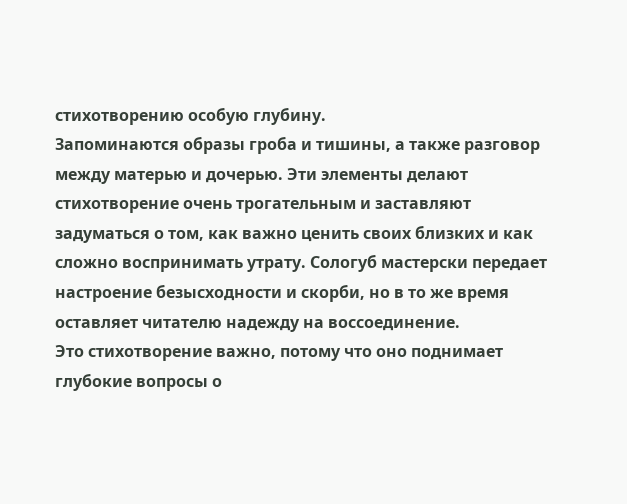стихотворению особую глубину.
Запоминаются образы гроба и тишины, а также разговор между матерью и дочерью. Эти элементы делают стихотворение очень трогательным и заставляют задуматься о том, как важно ценить своих близких и как сложно воспринимать утрату. Сологуб мастерски передает настроение безысходности и скорби, но в то же время оставляет читателю надежду на воссоединение.
Это стихотворение важно, потому что оно поднимает глубокие вопросы о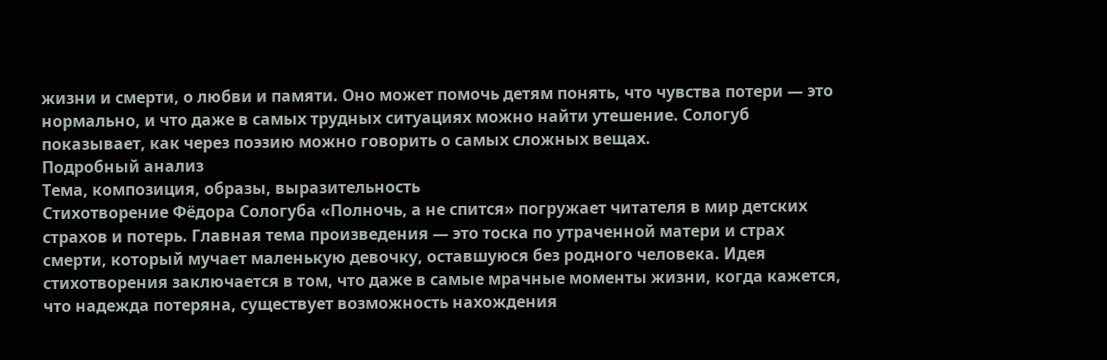жизни и смерти, о любви и памяти. Оно может помочь детям понять, что чувства потери — это нормально, и что даже в самых трудных ситуациях можно найти утешение. Сологуб показывает, как через поэзию можно говорить о самых сложных вещах.
Подробный анализ
Тема, композиция, образы, выразительность
Стихотворение Фёдора Сологуба «Полночь, а не спится» погружает читателя в мир детских страхов и потерь. Главная тема произведения — это тоска по утраченной матери и страх смерти, который мучает маленькую девочку, оставшуюся без родного человека. Идея стихотворения заключается в том, что даже в самые мрачные моменты жизни, когда кажется, что надежда потеряна, существует возможность нахождения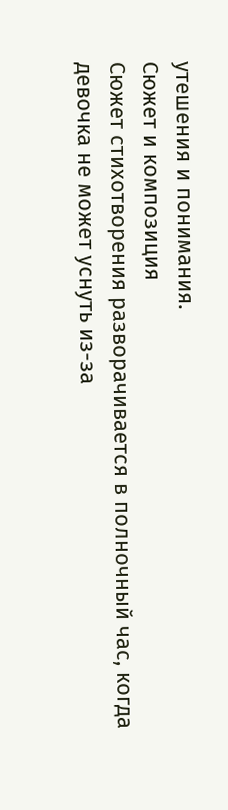утешения и понимания.
Сюжет и композиция
Сюжет стихотворения разворачивается в полночный час, когда девочка не может уснуть из-за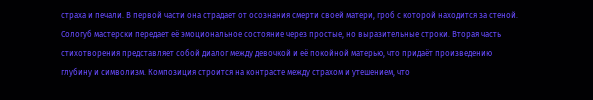страха и печали. В первой части она страдает от осознания смерти своей матери, гроб с которой находится за стеной. Сологуб мастерски передает её эмоциональное состояние через простые, но выразительные строки. Вторая часть стихотворения представляет собой диалог между девочкой и её покойной матерью, что придаёт произведению глубину и символизм. Композиция строится на контрасте между страхом и утешением, что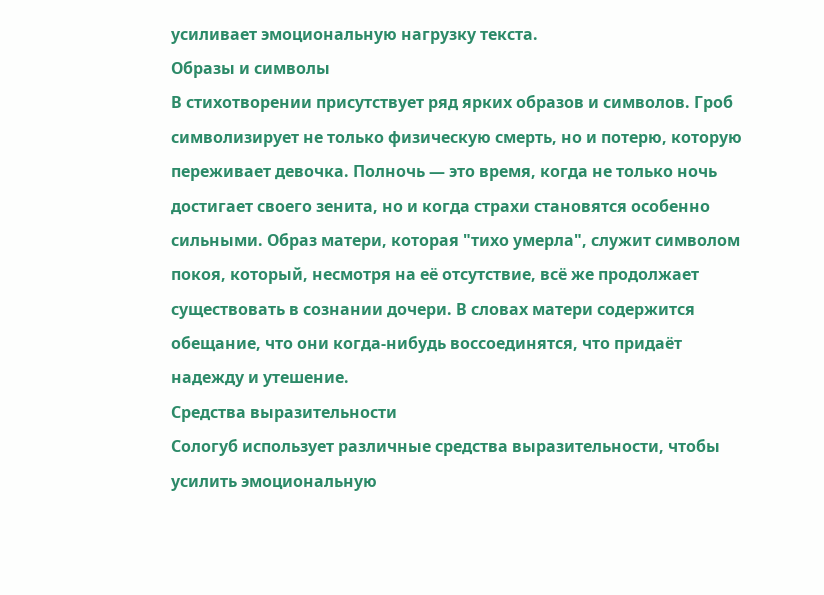усиливает эмоциональную нагрузку текста.
Образы и символы
В стихотворении присутствует ряд ярких образов и символов. Гроб символизирует не только физическую смерть, но и потерю, которую переживает девочка. Полночь — это время, когда не только ночь достигает своего зенита, но и когда страхи становятся особенно сильными. Образ матери, которая "тихо умерла", служит символом покоя, который, несмотря на её отсутствие, всё же продолжает существовать в сознании дочери. В словах матери содержится обещание, что они когда-нибудь воссоединятся, что придаёт надежду и утешение.
Средства выразительности
Сологуб использует различные средства выразительности, чтобы усилить эмоциональную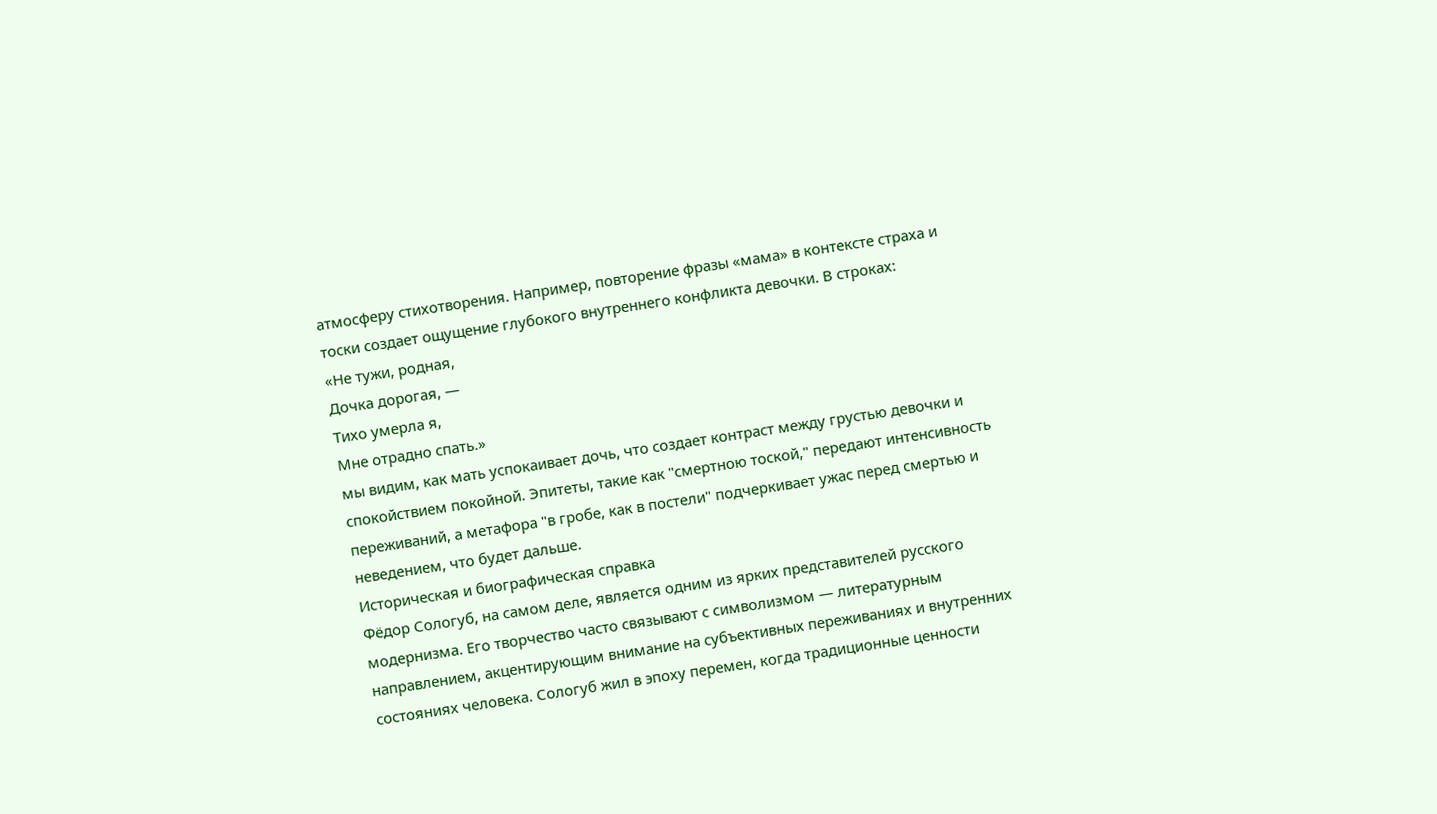атмосферу стихотворения. Например, повторение фразы «мама» в контексте страха и тоски создает ощущение глубокого внутреннего конфликта девочки. В строках:
«Не тужи, родная,
Дочка дорогая, —
Тихо умерла я,
Мне отрадно спать.»
мы видим, как мать успокаивает дочь, что создает контраст между грустью девочки и спокойствием покойной. Эпитеты, такие как "смертною тоской," передают интенсивность переживаний, а метафора "в гробе, как в постели" подчеркивает ужас перед смертью и неведением, что будет дальше.
Историческая и биографическая справка
Фёдор Сологуб, на самом деле, является одним из ярких представителей русского модернизма. Его творчество часто связывают с символизмом — литературным направлением, акцентирующим внимание на субъективных переживаниях и внутренних состояниях человека. Сологуб жил в эпоху перемен, когда традиционные ценности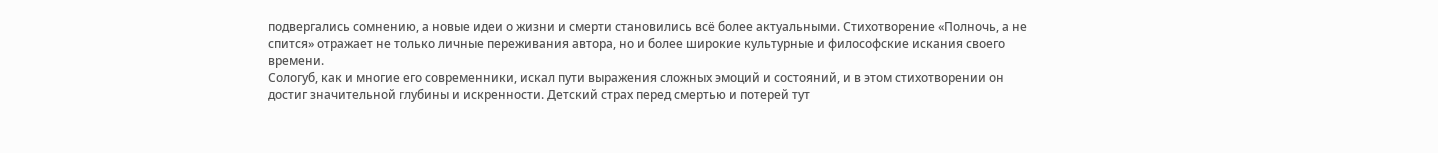подвергались сомнению, а новые идеи о жизни и смерти становились всё более актуальными. Стихотворение «Полночь, а не спится» отражает не только личные переживания автора, но и более широкие культурные и философские искания своего времени.
Сологуб, как и многие его современники, искал пути выражения сложных эмоций и состояний, и в этом стихотворении он достиг значительной глубины и искренности. Детский страх перед смертью и потерей тут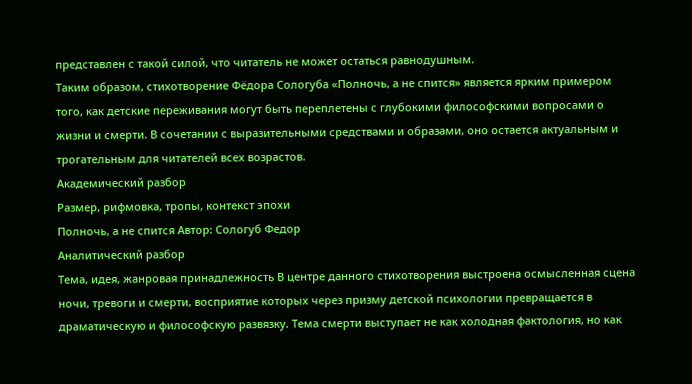представлен с такой силой, что читатель не может остаться равнодушным.
Таким образом, стихотворение Фёдора Сологуба «Полночь, а не спится» является ярким примером того, как детские переживания могут быть переплетены с глубокими философскими вопросами о жизни и смерти. В сочетании с выразительными средствами и образами, оно остается актуальным и трогательным для читателей всех возрастов.
Академический разбор
Размер, рифмовка, тропы, контекст эпохи
Полночь, а не спится Автор: Сологуб Федор
Аналитический разбор
Тема, идея, жанровая принадлежность В центре данного стихотворения выстроена осмысленная сцена ночи, тревоги и смерти, восприятие которых через призму детской психологии превращается в драматическую и философскую развязку. Тема смерти выступает не как холодная фактология, но как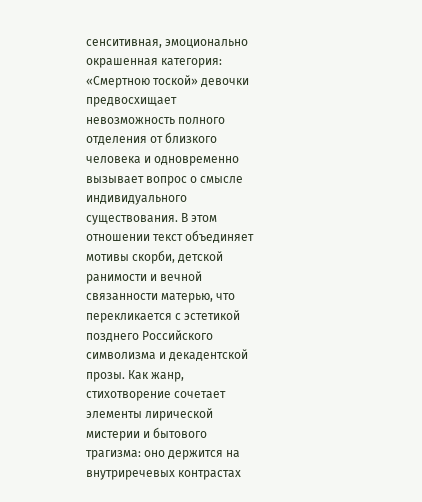сенситивная, эмоционально окрашенная категория: «Смертною тоской» девочки предвосхищает невозможность полного отделения от близкого человека и одновременно вызывает вопрос о смысле индивидуального существования. В этом отношении текст объединяет мотивы скорби, детской ранимости и вечной связанности матерью, что перекликается с эстетикой позднего Российского символизма и декадентской прозы. Как жанр, стихотворение сочетает элементы лирической мистерии и бытового трагизма: оно держится на внутриречевых контрастах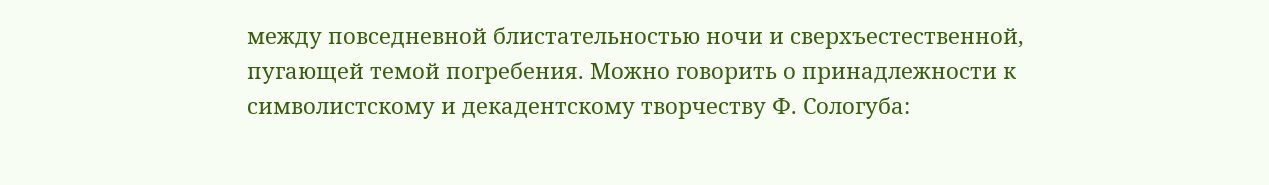между повседневной блистательностью ночи и сверхъестественной, пугающей темой погребения. Можно говорить о принадлежности к символистскому и декадентскому творчеству Ф. Сологуба: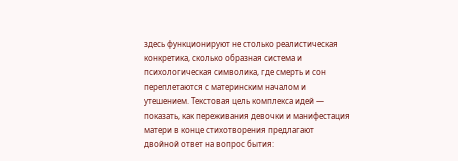здесь функционируют не столько реалистическая конкретика, сколько образная система и психологическая символика, где смерть и сон переплетаются с материнским началом и утешением. Текстовая цель комплекса идей — показать, как переживания девочки и манифестация матери в конце стихотворения предлагают двойной ответ на вопрос бытия: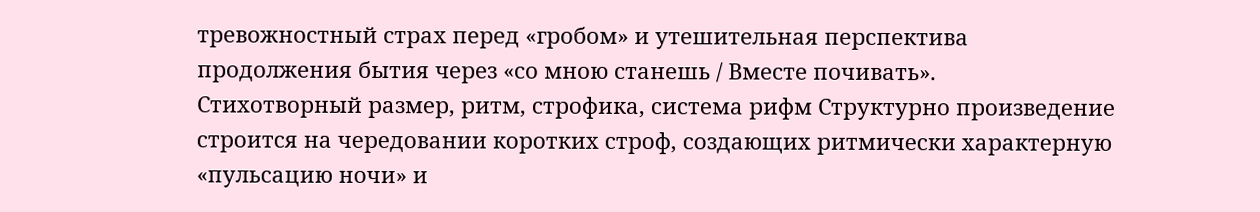тревожностный страх перед «гробом» и утешительная перспектива продолжения бытия через «со мною станешь / Вместе почивать».
Стихотворный размер, ритм, строфика, система рифм Структурно произведение строится на чередовании коротких строф, создающих ритмически характерную «пульсацию ночи» и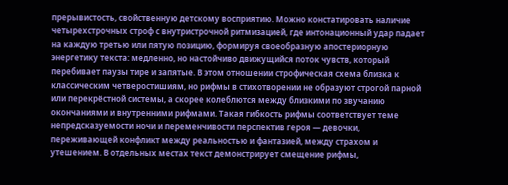прерывистость, свойственную детскому восприятию. Можно констатировать наличие четырехстрочных строф с внутристрочной ритмизацией, где интонационный удар падает на каждую третью или пятую позицию, формируя своеобразную апостериорную энергетику текста: медленно, но настойчиво движущийся поток чувств, который перебивает паузы тире и запятые. В этом отношении строфическая схема близка к классическим четверостишиям, но рифмы в стихотворении не образуют строгой парной или перекрёстной системы, а скорее колеблются между близкими по звучанию окончаниями и внутренними рифмами. Такая гибкость рифмы соответствует теме непредсказуемости ночи и переменчивости перспектив героя — девочки, переживающей конфликт между реальностью и фантазией, между страхом и утешением. В отдельных местах текст демонстрирует смещение рифмы,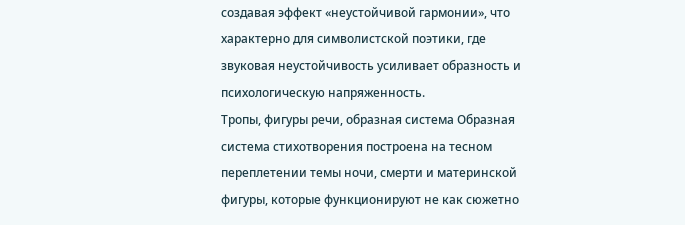создавая эффект «неустойчивой гармонии», что характерно для символистской поэтики, где звуковая неустойчивость усиливает образность и психологическую напряженность.
Тропы, фигуры речи, образная система Образная система стихотворения построена на тесном переплетении темы ночи, смерти и материнской фигуры, которые функционируют не как сюжетно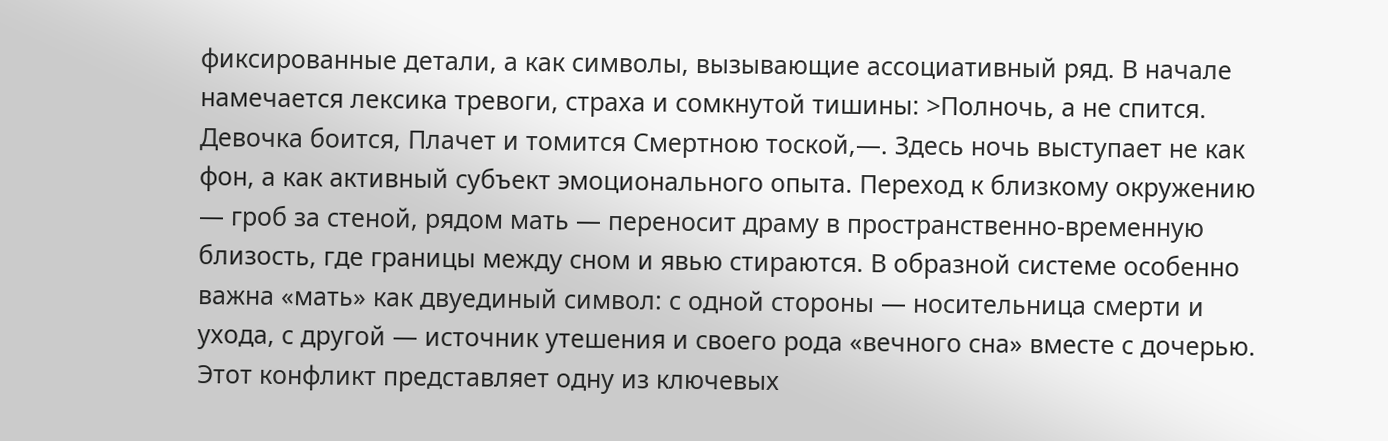фиксированные детали, а как символы, вызывающие ассоциативный ряд. В начале намечается лексика тревоги, страха и сомкнутой тишины: >Полночь, а не спится. Девочка боится, Плачет и томится Смертною тоской,—. Здесь ночь выступает не как фон, а как активный субъект эмоционального опыта. Переход к близкому окружению — гроб за стеной, рядом мать — переносит драму в пространственно-временную близость, где границы между сном и явью стираются. В образной системе особенно важна «мать» как двуединый символ: с одной стороны — носительница смерти и ухода, с другой — источник утешения и своего рода «вечного сна» вместе с дочерью. Этот конфликт представляет одну из ключевых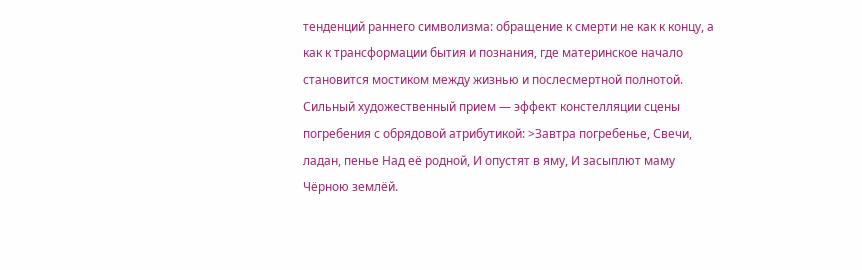тенденций раннего символизма: обращение к смерти не как к концу, а как к трансформации бытия и познания, где материнское начало становится мостиком между жизнью и послесмертной полнотой.
Сильный художественный прием — эффект констелляции сцены погребения с обрядовой атрибутикой: >Завтра погребенье, Свечи, ладан, пенье Над её родной, И опустят в яму, И засыплют маму Чёрною землёй.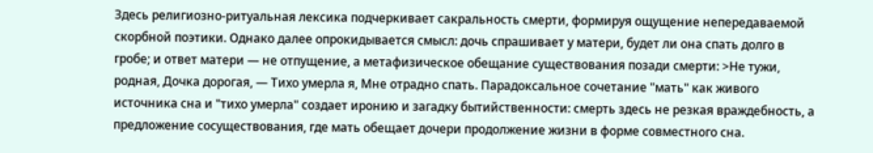Здесь религиозно-ритуальная лексика подчеркивает сакральность смерти, формируя ощущение непередаваемой скорбной поэтики. Однако далее опрокидывается смысл: дочь спрашивает у матери, будет ли она спать долго в гробе; и ответ матери — не отпущение, а метафизическое обещание существования позади смерти: >Не тужи, родная, Дочка дорогая, — Тихо умерла я, Мне отрадно спать. Парадоксальное сочетание "мать" как живого источника сна и "тихо умерла" создает иронию и загадку бытийственности: смерть здесь не резкая враждебность, а предложение сосуществования, где мать обещает дочери продолжение жизни в форме совместного сна.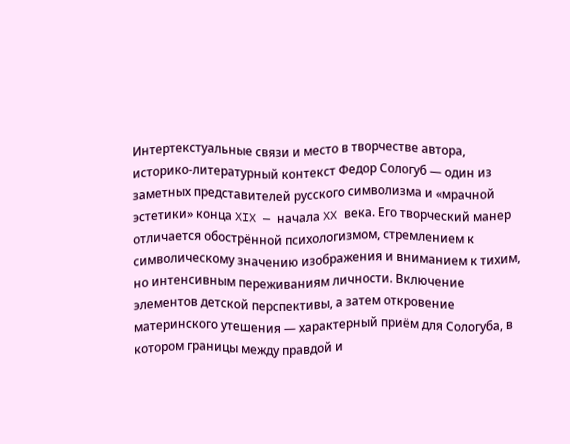Интертекстуальные связи и место в творчестве автора, историко-литературный контекст Федор Сологуб — один из заметных представителей русского символизма и «мрачной эстетики» конца XIX — начала XX века. Его творческий манер отличается обострённой психологизмом, стремлением к символическому значению изображения и вниманием к тихим, но интенсивным переживаниям личности. Включение элементов детской перспективы, а затем откровение материнского утешения — характерный приём для Сологуба, в котором границы между правдой и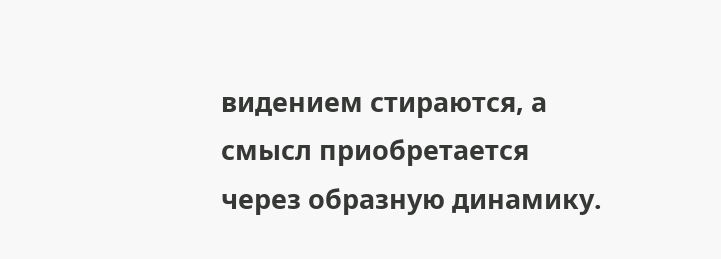видением стираются, а смысл приобретается через образную динамику.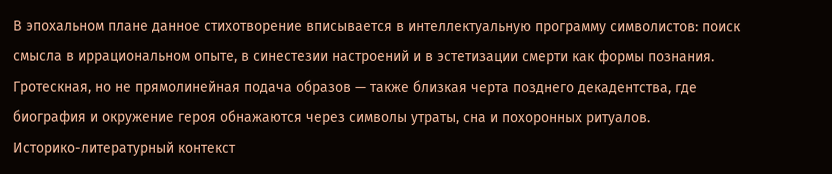В эпохальном плане данное стихотворение вписывается в интеллектуальную программу символистов: поиск смысла в иррациональном опыте, в синестезии настроений и в эстетизации смерти как формы познания. Гротескная, но не прямолинейная подача образов — также близкая черта позднего декадентства, где биография и окружение героя обнажаются через символы утраты, сна и похоронных ритуалов.
Историко-литературный контекст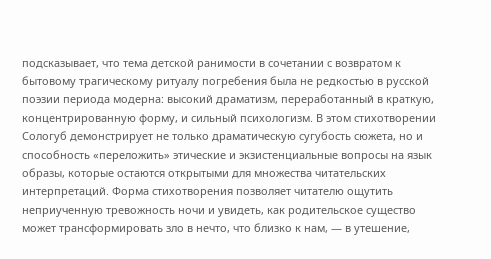подсказывает, что тема детской ранимости в сочетании с возвратом к бытовому трагическому ритуалу погребения была не редкостью в русской поэзии периода модерна: высокий драматизм, переработанный в краткую, концентрированную форму, и сильный психологизм. В этом стихотворении Сологуб демонстрирует не только драматическую сугубость сюжета, но и способность «переложить» этические и экзистенциальные вопросы на язык образы, которые остаются открытыми для множества читательских интерпретаций. Форма стихотворения позволяет читателю ощутить неприученную тревожность ночи и увидеть, как родительское существо может трансформировать зло в нечто, что близко к нам, — в утешение,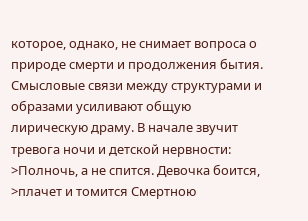которое, однако, не снимает вопроса о природе смерти и продолжения бытия.
Смысловые связи между структурами и образами усиливают общую лирическую драму. В начале звучит тревога ночи и детской нервности: >Полночь, а не спится. Девочка боится, >плачет и томится Смертною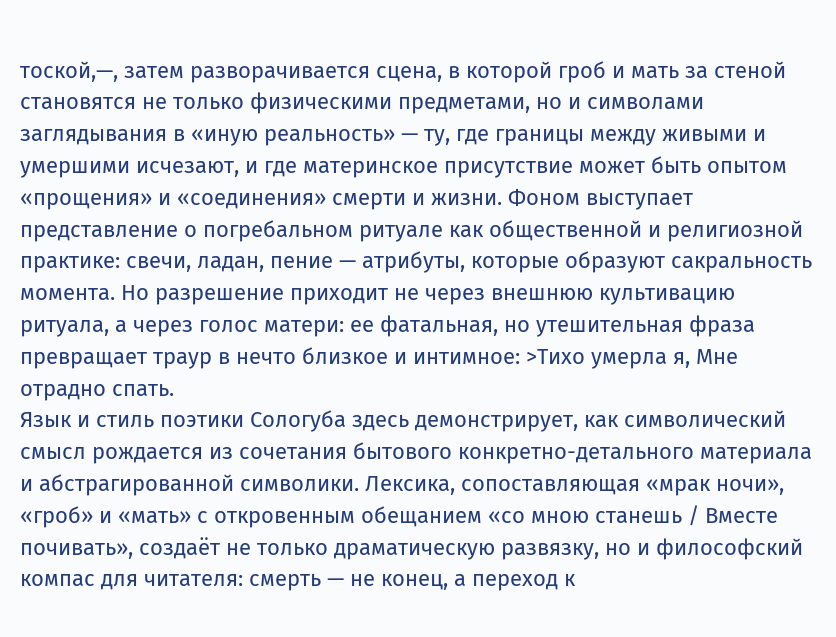тоской,—, затем разворачивается сцена, в которой гроб и мать за стеной становятся не только физическими предметами, но и символами заглядывания в «иную реальность» — ту, где границы между живыми и умершими исчезают, и где материнское присутствие может быть опытом «прощения» и «соединения» смерти и жизни. Фоном выступает представление о погребальном ритуале как общественной и религиозной практике: свечи, ладан, пение — атрибуты, которые образуют сакральность момента. Но разрешение приходит не через внешнюю культивацию ритуала, а через голос матери: ее фатальная, но утешительная фраза превращает траур в нечто близкое и интимное: >Тихо умерла я, Мне отрадно спать.
Язык и стиль поэтики Сологуба здесь демонстрирует, как символический смысл рождается из сочетания бытового конкретно-детального материала и абстрагированной символики. Лексика, сопоставляющая «мрак ночи», «гроб» и «мать» с откровенным обещанием «со мною станешь / Вместе почивать», создаёт не только драматическую развязку, но и философский компас для читателя: смерть — не конец, а переход к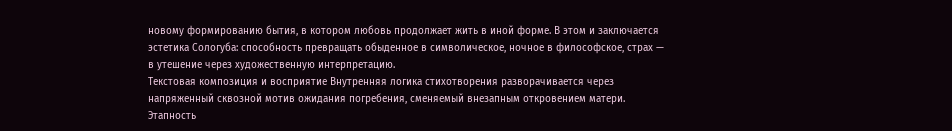новому формированию бытия, в котором любовь продолжает жить в иной форме. В этом и заключается эстетика Сологуба: способность превращать обыденное в символическое, ночное в философское, страх — в утешение через художественную интерпретацию.
Текстовая композиция и восприятие Внутренняя логика стихотворения разворачивается через напряженный сквозной мотив ожидания погребения, сменяемый внезапным откровением матери. Этапность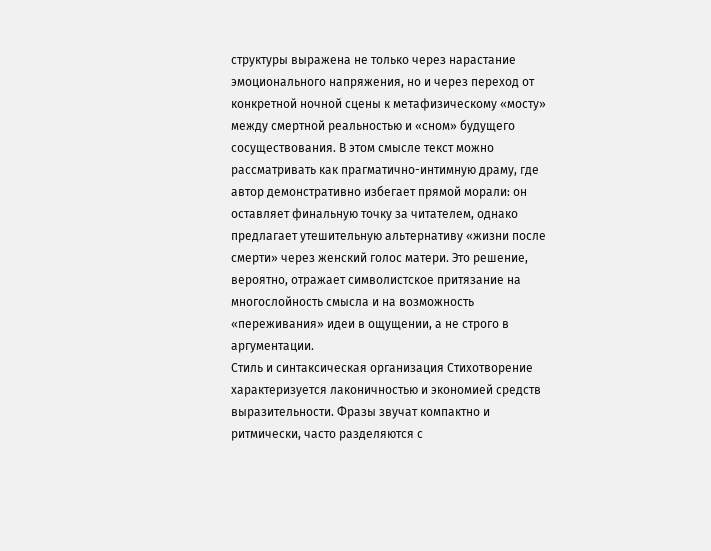структуры выражена не только через нарастание эмоционального напряжения, но и через переход от конкретной ночной сцены к метафизическому «мосту» между смертной реальностью и «сном» будущего сосуществования. В этом смысле текст можно рассматривать как прагматично-интимную драму, где автор демонстративно избегает прямой морали: он оставляет финальную точку за читателем, однако предлагает утешительную альтернативу «жизни после смерти» через женский голос матери. Это решение, вероятно, отражает символистское притязание на многослойность смысла и на возможность «переживания» идеи в ощущении, а не строго в аргументации.
Стиль и синтаксическая организация Стихотворение характеризуется лаконичностью и экономией средств выразительности. Фразы звучат компактно и ритмически, часто разделяются с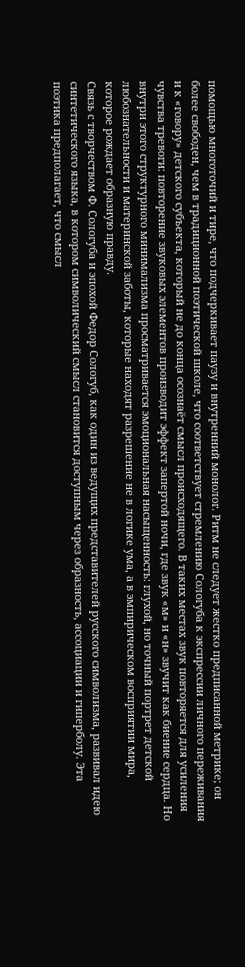помощью многоточий и тире, что подчеркивает паузу и внутренний монолог. Ритм не следует жестко предписанной метрике; он более свободен, чем в традиционной поэтической школе, что соответствует стремлению Сологуба к экспрессии личного переживания и к «говору» детского субъекта, который не до конца осознаёт смысл происходящего. В таких местах звук повторяется для усиления чувства тревоги: повторение звуковых элементов производит эффект запертой ночи, где звук «м» и «н» звучит как биение сердца. Но внутри этого структурного минимализма просматривается эмоциональная насыщенность: глухой, но точный портрет детской любознательности и материнской заботы, которые находят разрешение не в логике ума, а в эмпирическом восприятии мира, которое рождает образную правду.
Связь с творчеством Ф. Сологуба и эпохой Федор Сологуб, как один из ведущих представителей русского символизма, развивал идею синтетического языка, в котором символический смысл становится доступным через образность, ассоциации и гиперболу. Эта поэтика предполагает, что смысл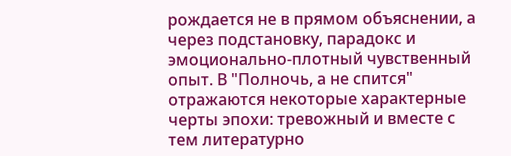рождается не в прямом объяснении, а через подстановку, парадокс и эмоционально-плотный чувственный опыт. В "Полночь, а не спится" отражаются некоторые характерные черты эпохи: тревожный и вместе с тем литературно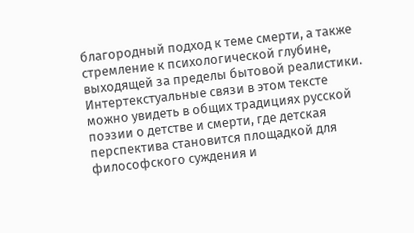благородный подход к теме смерти, а также стремление к психологической глубине, выходящей за пределы бытовой реалистики. Интертекстуальные связи в этом тексте можно увидеть в общих традициях русской поэзии о детстве и смерти, где детская перспектива становится площадкой для философского суждения и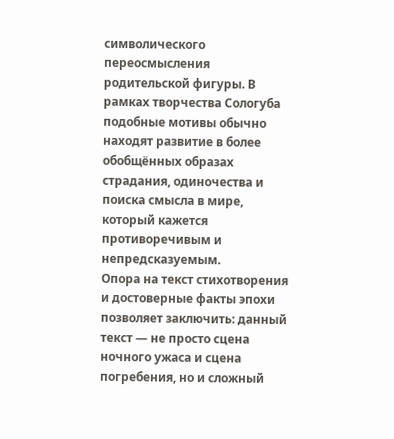символического переосмысления родительской фигуры. В рамках творчества Сологуба подобные мотивы обычно находят развитие в более обобщённых образах страдания, одиночества и поиска смысла в мире, который кажется противоречивым и непредсказуемым.
Опора на текст стихотворения и достоверные факты эпохи позволяет заключить: данный текст — не просто сцена ночного ужаса и сцена погребения, но и сложный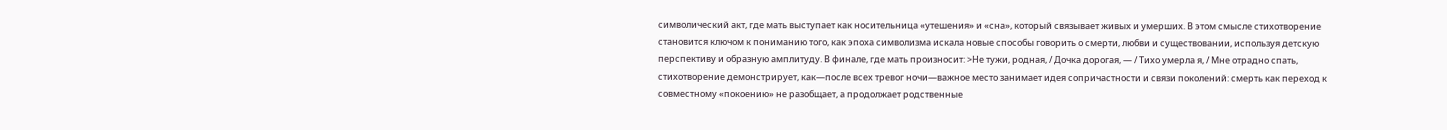символический акт, где мать выступает как носительница «утешения» и «сна», который связывает живых и умерших. В этом смысле стихотворение становится ключом к пониманию того, как эпоха символизма искала новые способы говорить о смерти, любви и существовании, используя детскую перспективу и образную амплитуду. В финале, где мать произносит: >Не тужи, родная, / Дочка дорогая, — / Тихо умерла я, / Мне отрадно спать, стихотворение демонстрирует, как—после всех тревог ночи—важное место занимает идея сопричастности и связи поколений: смерть как переход к совместному «покоению» не разобщает, а продолжает родственные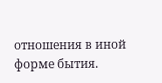отношения в иной форме бытия.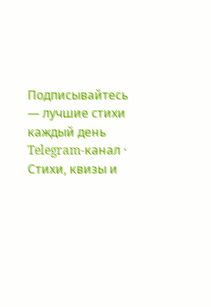Подписывайтесь — лучшие стихи каждый день
Telegram-канал · Стихи, квизы и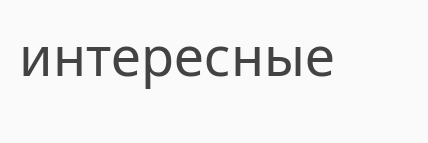интересные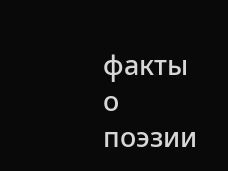факты о поэзии